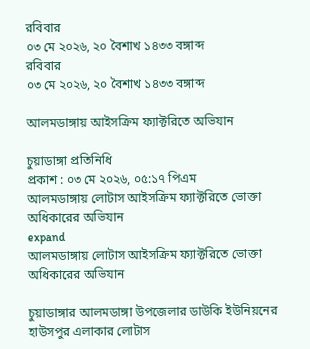রবিবার
০৩ মে ২০২৬, ২০ বৈশাখ ১৪৩৩ বঙ্গাব্দ
রবিবার
০৩ মে ২০২৬, ২০ বৈশাখ ১৪৩৩ বঙ্গাব্দ

আলমডাঙ্গায় আইসক্রিম ফ্যাক্টরিতে অভিযান

চুয়াডাঙ্গা প্রতিনিধি
প্রকাশ : ০৩ মে ২০২৬, ০৫:১৭ পিএম
আলমডাঙ্গায় লোটাস আইসক্রিম ফ্যাক্টরিতে ভোক্তা অধিকারের অভিযান
expand
আলমডাঙ্গায় লোটাস আইসক্রিম ফ্যাক্টরিতে ভোক্তা অধিকারের অভিযান

চুয়াডাঙ্গার আলমডাঙ্গা উপজেলার ডাউকি ইউনিয়নের হাউসপুর এলাকার লোটাস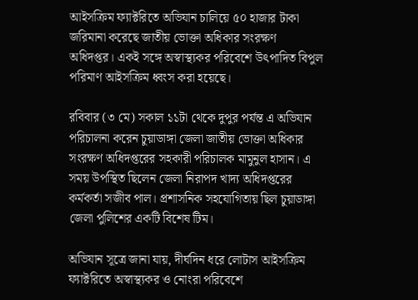আইসক্রিম ফ্যাক্টরিতে অভিযান চালিয়ে ৫০ হাজার টাকা জরিমানা করেছে জাতীয় ভোক্তা অধিকার সংরক্ষণ অধিদপ্তর। একই সঙ্গে অস্বাস্থ্যকর পরিবেশে উৎপাদিত বিপুল পরিমাণ আইসক্রিম ধ্বংস করা হয়েছে।

রবিবার (৩ মে) সকাল ১১টা থেকে দুপুর পর্যন্ত এ অভিযান পরিচালনা করেন চুয়াডাঙ্গা জেলা জাতীয় ভোক্তা অধিকার সংরক্ষণ অধিদপ্তরের সহকারী পরিচালক মামুনুল হাসান। এ সময় উপস্থিত ছিলেন জেলা নিরাপদ খাদ্য অধিদপ্তরের কর্মকর্তা সজীব পাল। প্রশাসনিক সহযোগিতায় ছিল চুয়াডাঙ্গা জেলা পুলিশের একটি বিশেষ টিম।

অভিযান সূত্রে জানা যায়, দীর্ঘদিন ধরে লোটাস আইসক্রিম ফ্যাক্টরিতে অস্বাস্থ্যকর ও নোংরা পরিবেশে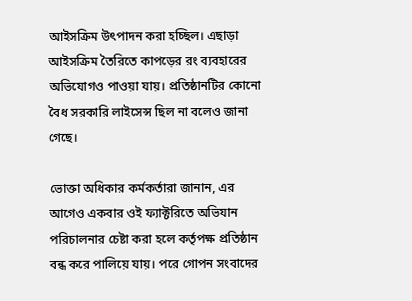আইসক্রিম উৎপাদন করা হচ্ছিল। এছাড়া আইসক্রিম তৈরিতে কাপড়ের রং ব্যবহারের অভিযোগও পাওয়া যায়। প্রতিষ্ঠানটির কোনো বৈধ সরকারি লাইসেন্স ছিল না বলেও জানা গেছে।

ভোক্তা অধিকার কর্মকর্তারা জানান, এর আগেও একবার ওই ফ্যাক্টরিতে অভিযান পরিচালনার চেষ্টা করা হলে কর্তৃপক্ষ প্রতিষ্ঠান বন্ধ করে পালিয়ে যায়। পরে গোপন সংবাদের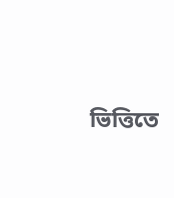ভিত্তিতে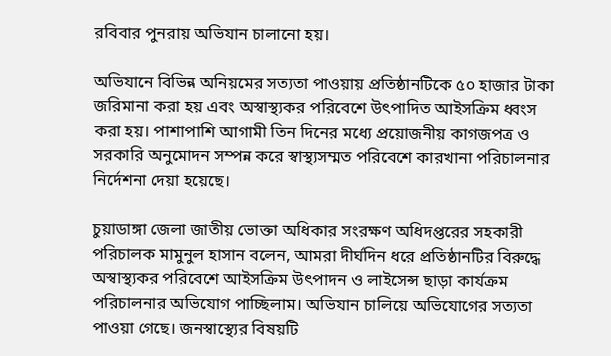রবিবার পুনরায় অভিযান চালানো হয়।

অভিযানে বিভিন্ন অনিয়মের সত্যতা পাওয়ায় প্রতিষ্ঠানটিকে ৫০ হাজার টাকা জরিমানা করা হয় এবং অস্বাস্থ্যকর পরিবেশে উৎপাদিত আইসক্রিম ধ্বংস করা হয়। পাশাপাশি আগামী তিন দিনের মধ্যে প্রয়োজনীয় কাগজপত্র ও সরকারি অনুমোদন সম্পন্ন করে স্বাস্থ্যসম্মত পরিবেশে কারখানা পরিচালনার নির্দেশনা দেয়া হয়েছে।

চুয়াডাঙ্গা জেলা জাতীয় ভোক্তা অধিকার সংরক্ষণ অধিদপ্তরের সহকারী পরিচালক মামুনুল হাসান বলেন, আমরা দীর্ঘদিন ধরে প্রতিষ্ঠানটির বিরুদ্ধে অস্বাস্থ্যকর পরিবেশে আইসক্রিম উৎপাদন ও লাইসেন্স ছাড়া কার্যক্রম পরিচালনার অভিযোগ পাচ্ছিলাম। অভিযান চালিয়ে অভিযোগের সত্যতা পাওয়া গেছে। জনস্বাস্থ্যের বিষয়টি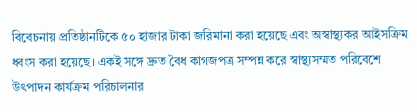বিবেচনায় প্রতিষ্ঠানটিকে ৫০ হাজার টাকা জরিমানা করা হয়েছে এবং অস্বাস্থ্যকর আইসক্রিম ধ্বংস করা হয়েছে। একই সঙ্গে দ্রুত বৈধ কাগজপত্র সম্পন্ন করে স্বাস্থ্যসম্মত পরিবেশে উৎপাদন কার্যক্রম পরিচালনার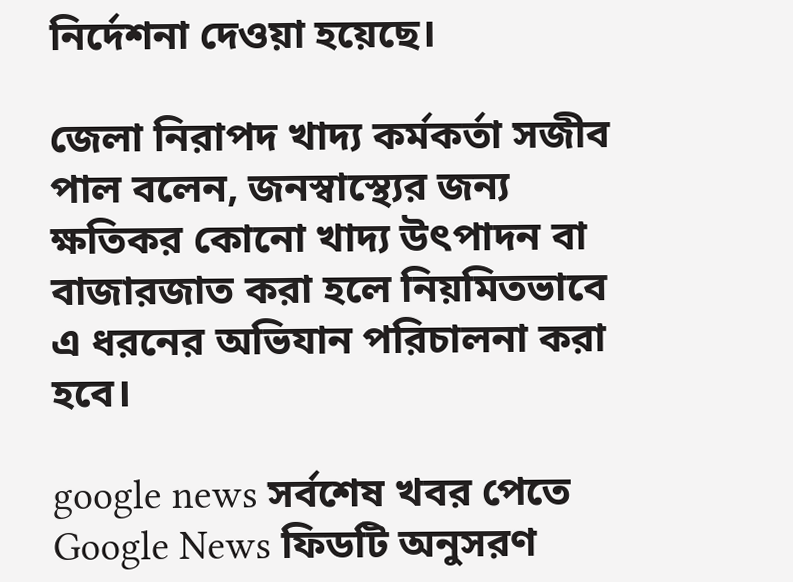নির্দেশনা দেওয়া হয়েছে।

জেলা নিরাপদ খাদ্য কর্মকর্তা সজীব পাল বলেন, জনস্বাস্থ্যের জন্য ক্ষতিকর কোনো খাদ্য উৎপাদন বা বাজারজাত করা হলে নিয়মিতভাবে এ ধরনের অভিযান পরিচালনা করা হবে।

google news সর্বশেষ খবর পেতে Google News ফিডটি অনুসরণ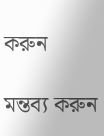করুন

মন্তব্য করুন